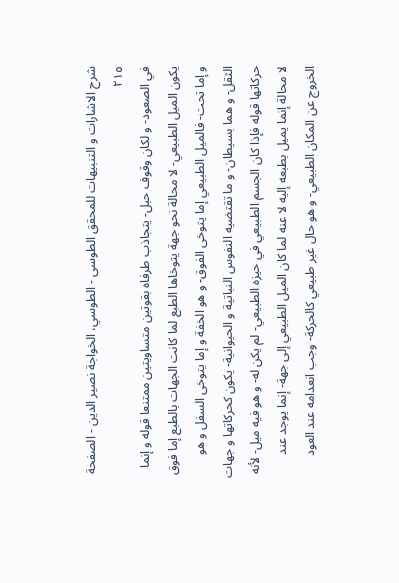شرح الاشارات و التنبيهات للمحقق الطوسى - الطوسي، الخواجة نصير الدين - الصفحة ٢١٥
في الصعود- و لكان وقوف حبل- يتجاذب طرفاه بقوتين متساويتين ممتنعا قوله و إنما يكون الميل الطبيعي- لا محالة نحو جهة يتوخاها الطبع لما كانت الجهات بالطبع إما فوق و إما تحت- فالميل الطبيعي إما يتوخى الفوق- و هو الخفة و إما يتوخى السفل و هو الثقل- و هما بسيطان- و ما تقتضيه النفوس النباتية و الحيوانية- يكون كحركاتها و جهات حركاتها قوله فإذا كان الجسم الطبيعي في حيزه الطبيعي- لم يكن له- و هو فيه ميل- لأنه لا محالة إنما يميل بطبعه إليه لا عنه لما كان الميل الطبيعي إلى جهة- إنما يوجد عند الخروج عن المكان الطبيعي- و هو حال غير طبيعي كالحركة- وجب انعدامه عند العود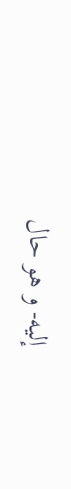إليه- و هو حال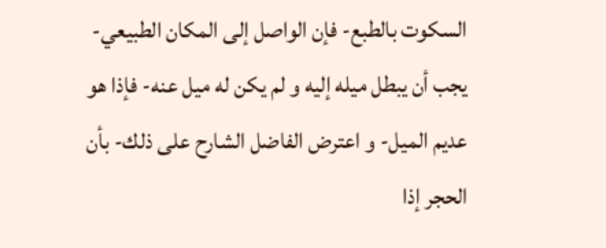السكوت بالطبع- فإن الواصل إلى المكان الطبيعي- يجب أن يبطل ميله إليه و لم يكن له ميل عنه- فإذا هو عديم الميل- و اعترض الفاضل الشارح على ذلك- بأن الحجر إذا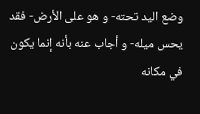وضع اليد تحته- و هو على الأرض- فقد يحس ميله- و أجاب عنه بأنه إنما يكون في مكانه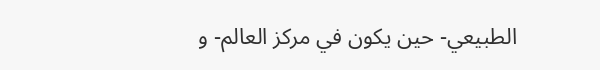الطبيعي- حين يكون في مركز العالم- و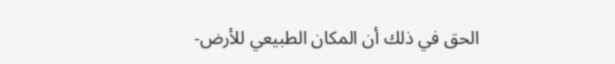الحق في ذلك أن المكان الطبيعي للأرض-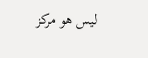ليس هو مركز